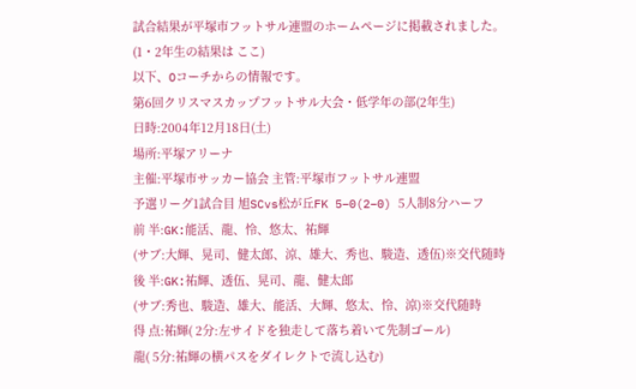試合結果が平塚市フットサル連盟のホームページに掲載されました。
(1・2年生の結果は ここ)
以下、Oコーチからの情報です。
第6回クリスマスカップフットサル大会・低学年の部(2年生)
日時:2004年12月18日(土)
場所:平塚アリーナ
主催:平塚市サッカー協会 主管:平塚市フットサル連盟
予選リーグ1試合目 旭SCvs松が丘FK 5−0(2−0) 5人制8分ハーフ
前 半:GK:能活、龍、怜、悠太、祐輝
(サブ:大輝、晃司、健太郎、涼、雄大、秀也、駿造、透伍)※交代随時
後 半:GK:祐輝、透伍、晃司、龍、健太郎
(サブ:秀也、駿造、雄大、能活、大輝、悠太、怜、涼)※交代随時
得 点:祐輝( 2分:左サイドを独走して落ち着いて先制ゴール)
龍( 5分:祐輝の横パスをダイレクトで流し込む)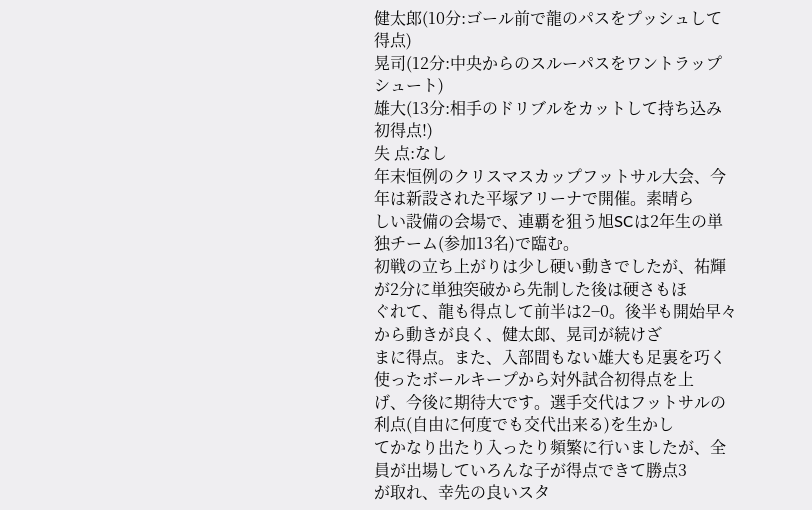健太郎(10分:ゴール前で龍のパスをプッシュして得点)
晃司(12分:中央からのスルーパスをワントラップシュート)
雄大(13分:相手のドリブルをカットして持ち込み初得点!)
失 点:なし
年末恒例のクリスマスカップフットサル大会、今年は新設された平塚アリーナで開催。素晴ら
しい設備の会場で、連覇を狙う旭SCは2年生の単独チーム(参加13名)で臨む。
初戦の立ち上がりは少し硬い動きでしたが、祐輝が2分に単独突破から先制した後は硬さもほ
ぐれて、龍も得点して前半は2−0。後半も開始早々から動きが良く、健太郎、晃司が続けざ
まに得点。また、入部間もない雄大も足裏を巧く使ったボールキープから対外試合初得点を上
げ、今後に期待大です。選手交代はフットサルの利点(自由に何度でも交代出来る)を生かし
てかなり出たり入ったり頻繁に行いましたが、全員が出場していろんな子が得点できて勝点3
が取れ、幸先の良いスタ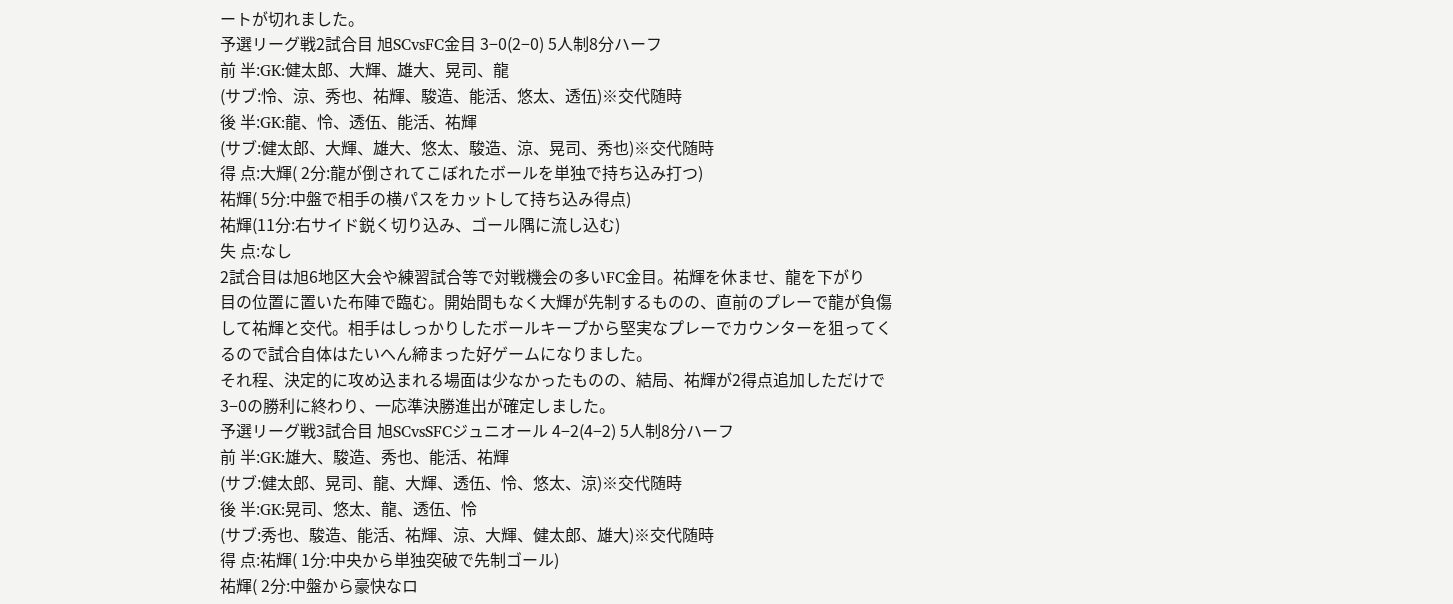ートが切れました。
予選リーグ戦2試合目 旭SCvsFC金目 3−0(2−0) 5人制8分ハーフ
前 半:GK:健太郎、大輝、雄大、晃司、龍
(サブ:怜、涼、秀也、祐輝、駿造、能活、悠太、透伍)※交代随時
後 半:GK:龍、怜、透伍、能活、祐輝
(サブ:健太郎、大輝、雄大、悠太、駿造、涼、晃司、秀也)※交代随時
得 点:大輝( 2分:龍が倒されてこぼれたボールを単独で持ち込み打つ)
祐輝( 5分:中盤で相手の横パスをカットして持ち込み得点)
祐輝(11分:右サイド鋭く切り込み、ゴール隅に流し込む)
失 点:なし
2試合目は旭6地区大会や練習試合等で対戦機会の多いFC金目。祐輝を休ませ、龍を下がり
目の位置に置いた布陣で臨む。開始間もなく大輝が先制するものの、直前のプレーで龍が負傷
して祐輝と交代。相手はしっかりしたボールキープから堅実なプレーでカウンターを狙ってく
るので試合自体はたいへん締まった好ゲームになりました。
それ程、決定的に攻め込まれる場面は少なかったものの、結局、祐輝が2得点追加しただけで
3−0の勝利に終わり、一応準決勝進出が確定しました。
予選リーグ戦3試合目 旭SCvsSFCジュニオール 4−2(4−2) 5人制8分ハーフ
前 半:GK:雄大、駿造、秀也、能活、祐輝
(サブ:健太郎、晃司、龍、大輝、透伍、怜、悠太、涼)※交代随時
後 半:GK:晃司、悠太、龍、透伍、怜
(サブ:秀也、駿造、能活、祐輝、涼、大輝、健太郎、雄大)※交代随時
得 点:祐輝( 1分:中央から単独突破で先制ゴール)
祐輝( 2分:中盤から豪快なロ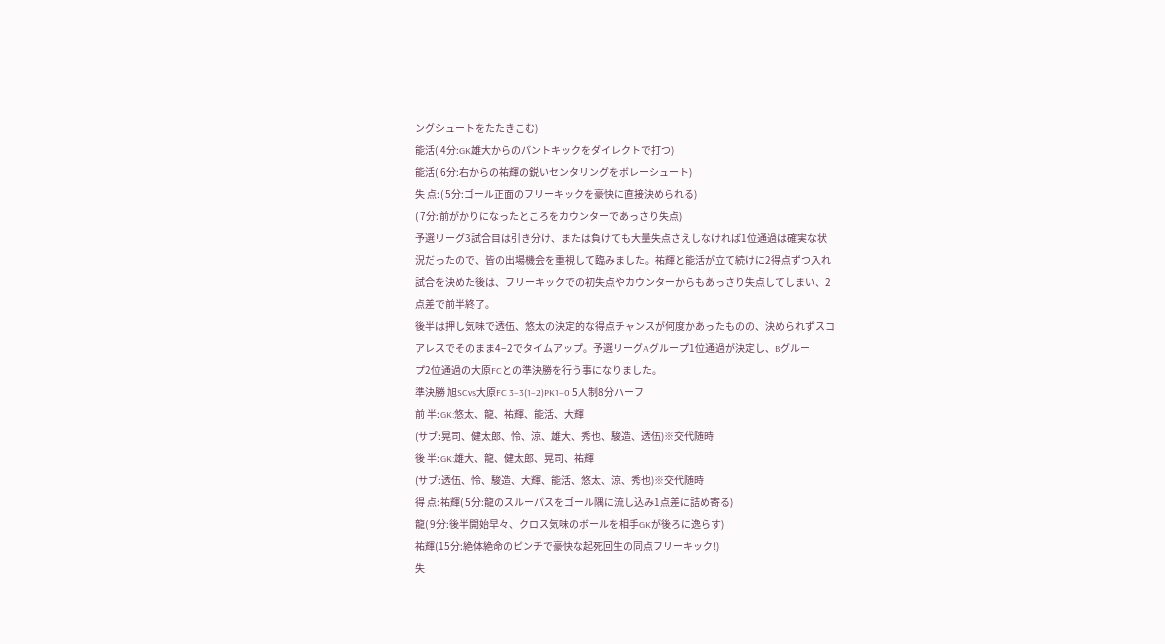ングシュートをたたきこむ)
能活( 4分:GK雄大からのパントキックをダイレクトで打つ)
能活( 6分:右からの祐輝の鋭いセンタリングをボレーシュート)
失 点:( 5分:ゴール正面のフリーキックを豪快に直接決められる)
( 7分:前がかりになったところをカウンターであっさり失点)
予選リーグ3試合目は引き分け、または負けても大量失点さえしなければ1位通過は確実な状
況だったので、皆の出場機会を重視して臨みました。祐輝と能活が立て続けに2得点ずつ入れ
試合を決めた後は、フリーキックでの初失点やカウンターからもあっさり失点してしまい、2
点差で前半終了。
後半は押し気味で透伍、悠太の決定的な得点チャンスが何度かあったものの、決められずスコ
アレスでそのまま4−2でタイムアップ。予選リーグAグループ1位通過が決定し、Bグルー
プ2位通過の大原FCとの準決勝を行う事になりました。
準決勝 旭SCvs大原FC 3−3(1−2)PK1−0 5人制8分ハーフ
前 半:GK:悠太、龍、祐輝、能活、大輝
(サブ:晃司、健太郎、怜、涼、雄大、秀也、駿造、透伍)※交代随時
後 半:GK:雄大、龍、健太郎、晃司、祐輝
(サブ:透伍、怜、駿造、大輝、能活、悠太、涼、秀也)※交代随時
得 点:祐輝( 5分:龍のスルーパスをゴール隅に流し込み1点差に詰め寄る)
龍( 9分:後半開始早々、クロス気味のボールを相手GKが後ろに逸らす)
祐輝(15分:絶体絶命のピンチで豪快な起死回生の同点フリーキック!)
失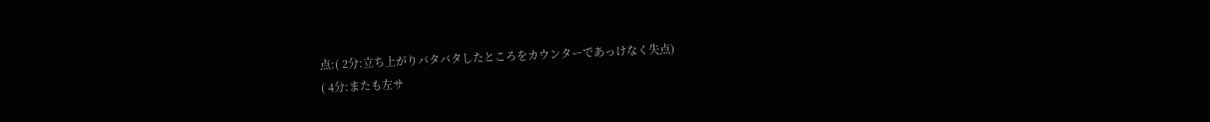点:( 2分:立ち上がりバタバタしたところをカウンターであっけなく失点)
( 4分:またも左サ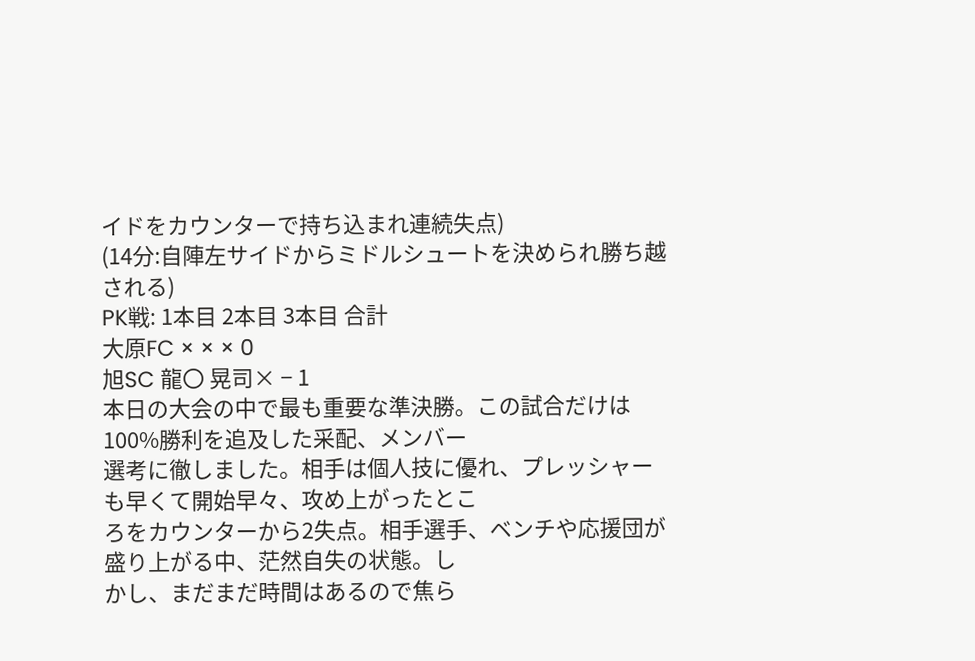イドをカウンターで持ち込まれ連続失点)
(14分:自陣左サイドからミドルシュートを決められ勝ち越される)
PK戦: 1本目 2本目 3本目 合計
大原FC × × × 0
旭SC 龍〇 晃司× − 1
本日の大会の中で最も重要な準決勝。この試合だけは100%勝利を追及した采配、メンバー
選考に徹しました。相手は個人技に優れ、プレッシャーも早くて開始早々、攻め上がったとこ
ろをカウンターから2失点。相手選手、ベンチや応援団が盛り上がる中、茫然自失の状態。し
かし、まだまだ時間はあるので焦ら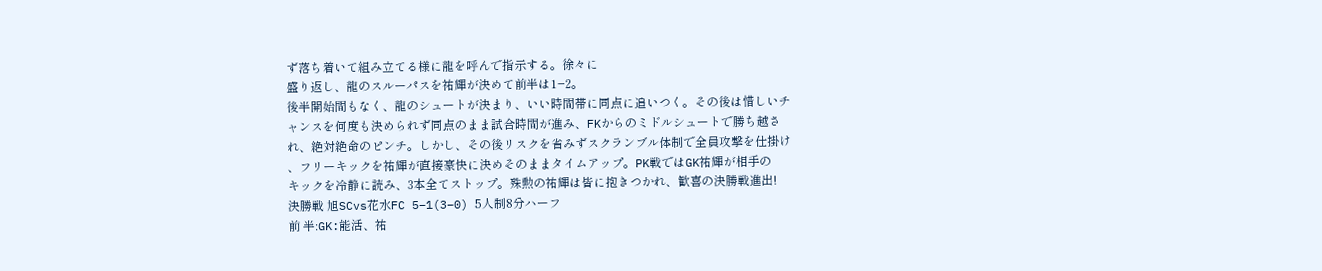ず落ち着いて組み立てる様に龍を呼んで指示する。徐々に
盛り返し、龍のスルーパスを祐輝が決めて前半は1−2。
後半開始間もなく、龍のシュートが決まり、いい時間帯に同点に追いつく。その後は惜しいチ
ャンスを何度も決められず同点のまま試合時間が進み、FKからのミドルシュートで勝ち越さ
れ、絶対絶命のピンチ。しかし、その後リスクを省みずスクランブル体制で全員攻撃を仕掛け
、フリーキックを祐輝が直接豪快に決めそのままタイムアップ。PK戦ではGK祐輝が相手の
キックを冷静に読み、3本全てストップ。殊勲の祐輝は皆に抱きつかれ、歓喜の決勝戦進出!
決勝戦 旭SCvs花水FC 5−1(3−0) 5人制8分ハーフ
前 半:GK:能活、祐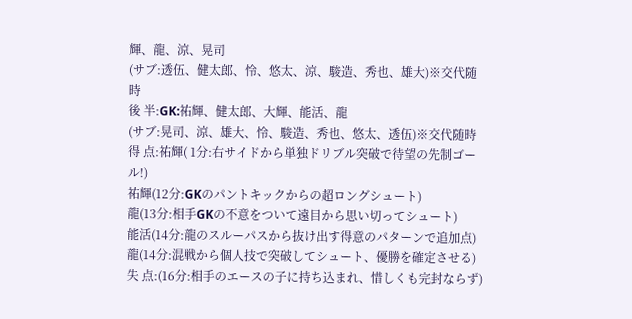輝、龍、涼、晃司
(サブ:透伍、健太郎、怜、悠太、涼、駿造、秀也、雄大)※交代随時
後 半:GK:祐輝、健太郎、大輝、能活、龍
(サブ:晃司、涼、雄大、怜、駿造、秀也、悠太、透伍)※交代随時
得 点:祐輝( 1分:右サイドから単独ドリブル突破で待望の先制ゴール!)
祐輝(12分:GKのパントキックからの超ロングシュート)
龍(13分:相手GKの不意をついて遠目から思い切ってシュート)
能活(14分:龍のスルーパスから抜け出す得意のパターンで追加点)
龍(14分:混戦から個人技で突破してシュート、優勝を確定させる)
失 点:(16分:相手のエースの子に持ち込まれ、惜しくも完封ならず)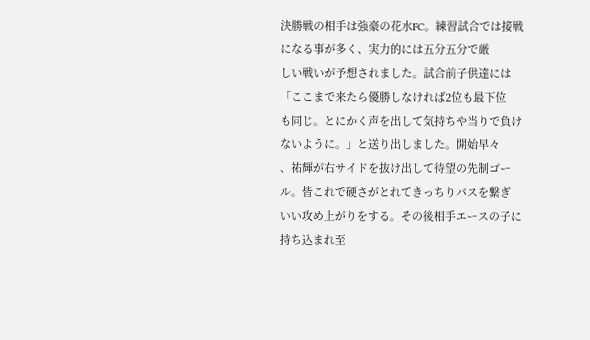決勝戦の相手は強豪の花水FC。練習試合では接戦になる事が多く、実力的には五分五分で厳
しい戦いが予想されました。試合前子供達には「ここまで来たら優勝しなければ2位も最下位
も同じ。とにかく声を出して気持ちや当りで負けないように。」と送り出しました。開始早々
、祐輝が右サイドを抜け出して待望の先制ゴール。皆これで硬さがとれてきっちりパスを繋ぎ
いい攻め上がりをする。その後相手エースの子に持ち込まれ至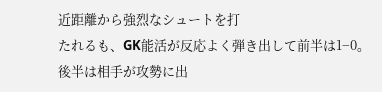近距離から強烈なシュートを打
たれるも、GK能活が反応よく弾き出して前半は1−0。
後半は相手が攻勢に出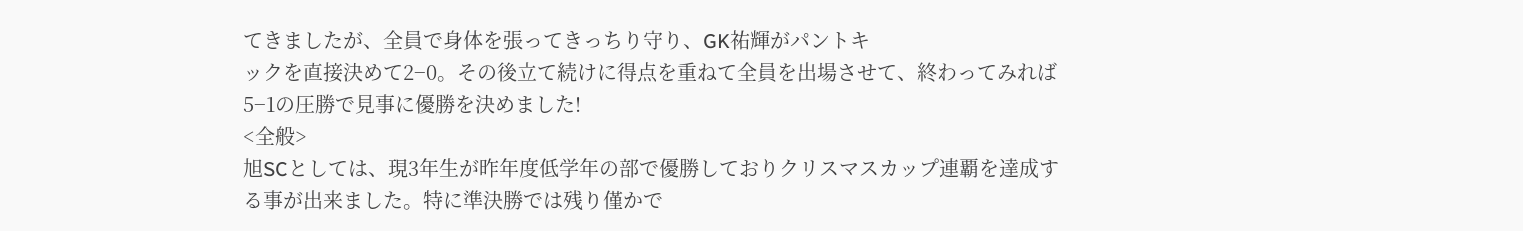てきましたが、全員で身体を張ってきっちり守り、GK祐輝がパントキ
ックを直接決めて2−0。その後立て続けに得点を重ねて全員を出場させて、終わってみれば
5−1の圧勝で見事に優勝を決めました!
<全般>
旭SCとしては、現3年生が昨年度低学年の部で優勝しておりクリスマスカップ連覇を達成す
る事が出来ました。特に準決勝では残り僅かで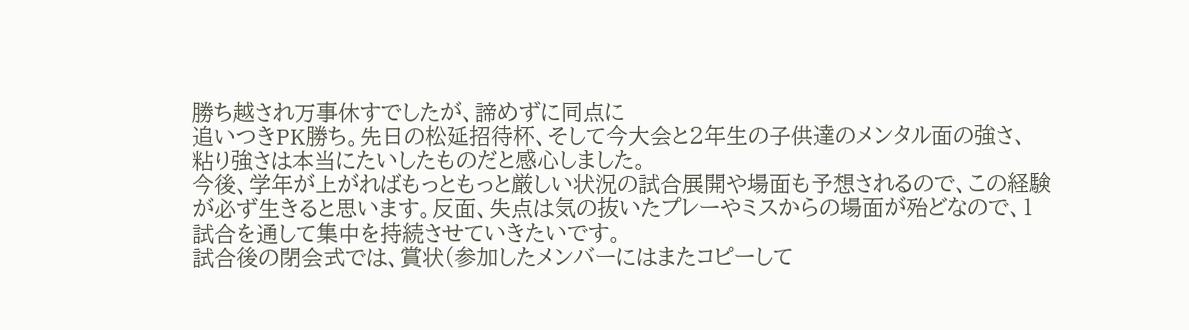勝ち越され万事休すでしたが、諦めずに同点に
追いつきPK勝ち。先日の松延招待杯、そして今大会と2年生の子供達のメンタル面の強さ、
粘り強さは本当にたいしたものだと感心しました。
今後、学年が上がればもっともっと厳しい状況の試合展開や場面も予想されるので、この経験
が必ず生きると思います。反面、失点は気の抜いたプレーやミスからの場面が殆どなので、1
試合を通して集中を持続させていきたいです。
試合後の閉会式では、賞状(参加したメンバーにはまたコピーして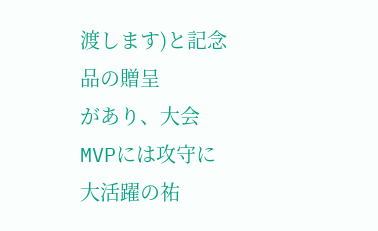渡します)と記念品の贈呈
があり、大会MVPには攻守に大活躍の祐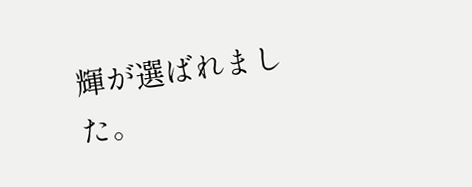輝が選ばれました。